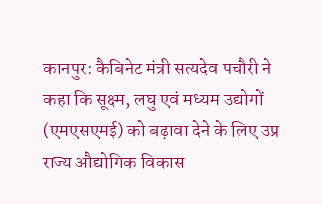कानपुर: कैबिनेट मंत्री सत्यदेव पचौरी ने कहा कि सूक्ष्म, लघु एवं मध्यम उद्योगों (एमएसएमई) को बढ़ावा देने के लिए उप्र राज्य औद्योगिक विकास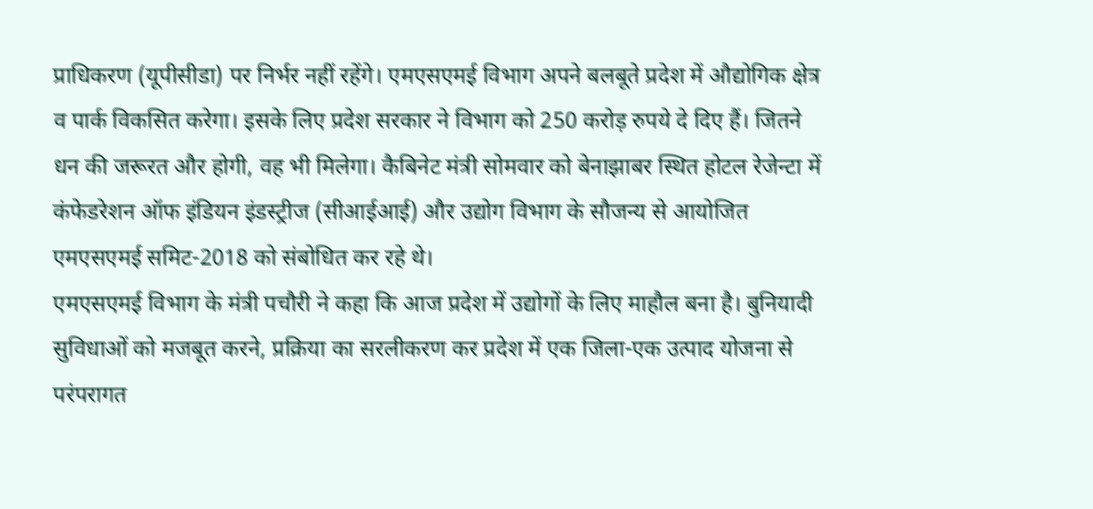प्राधिकरण (यूपीसीडा) पर निर्भर नहीं रहेंगे। एमएसएमई विभाग अपने बलबूते प्रदेश में औद्योगिक क्षेत्र व पार्क विकसित करेगा। इसके लिए प्रदेश सरकार ने विभाग को 250 करोड़ रुपये दे दिए हैं। जितने धन की जरूरत और होगी, वह भी मिलेगा। कैबिनेट मंत्री सोमवार को बेनाझाबर स्थित होटल रेजेन्टा में कंफेडरेशन ऑफ इंडियन इंडस्ट्रीज (सीआईआई) और उद्योग विभाग के सौजन्य से आयोजित एमएसएमई समिट-2018 को संबोधित कर रहे थे।
एमएसएमई विभाग के मंत्री पचौरी ने कहा कि आज प्रदेश में उद्योगों के लिए माहौल बना है। बुनियादी सुविधाओं को मजबूत करने, प्रक्रिया का सरलीकरण कर प्रदेश में एक जिला-एक उत्पाद योजना से परंपरागत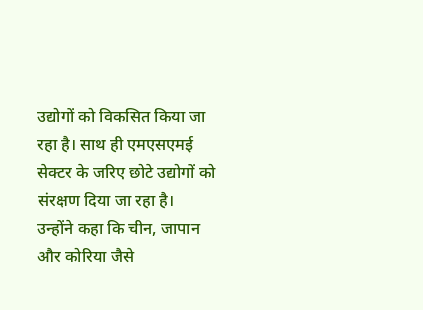उद्योगों को विकसित किया जा रहा है। साथ ही एमएसएमई सेक्टर के जरिए छोटे उद्योगों को संरक्षण दिया जा रहा है।
उन्होंने कहा कि चीन, जापान और कोरिया जैसे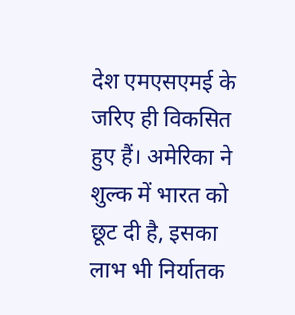देश एमएसएमई के जरिए ही विकसित हुए हैं। अमेरिका ने शुल्क में भारत को छूट दी है, इसका लाभ भी निर्यातक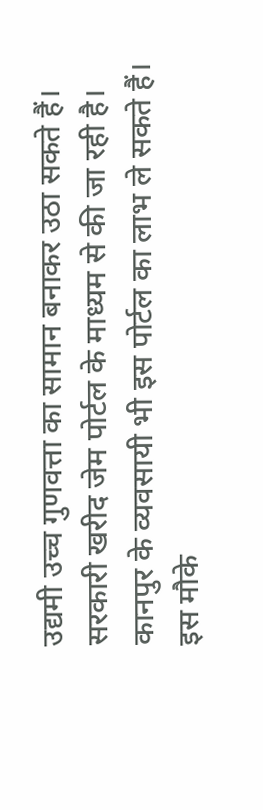उद्यमी उच्च गुणवत्ता का सामान बनाकर उठा सकते हैं। सरकारी खरीद जेम पोर्टल के माध्यम से की जा रही है। कानपुर के व्यवसायी भी इस पोर्टल का लाभ ले सकते हैं।
इस मौके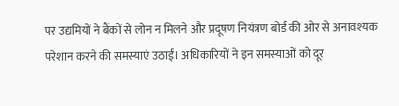पर उद्यमियों ने बैंकों से लोन न मिलने और प्रदूषण नियंत्रण बोर्ड की ओर से अनावश्यक परेशान करने की समस्याएं उठाईं। अधिकारियों ने इन समस्याओं को दूर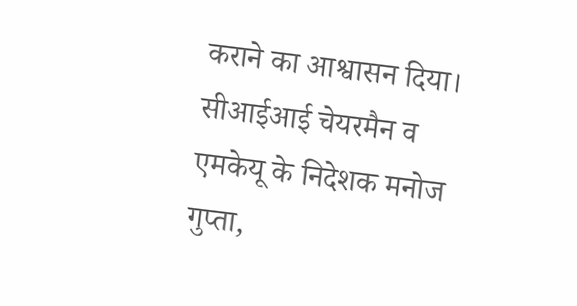कराने का आश्वासन दिया। सीआईआई चेयरमैन व एमकेयू के निदेशक मनोज गुप्ता,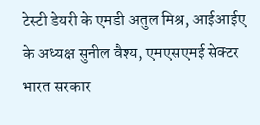टेस्टी डेयरी के एमडी अतुल मिश्र, आईआईए के अध्यक्ष सुनील वैश्य, एमएसएमई सेक्टर भारत सरकार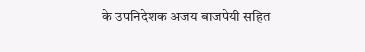के उपनिदेशक अजय बाजपेयी सहित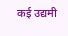कई उद्यमी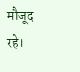मौजूद रहे।